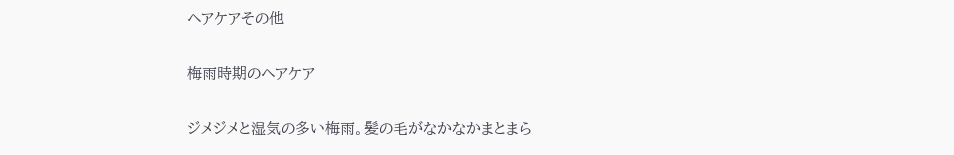ヘアケアその他

梅雨時期のヘアケア

ジメジメと湿気の多い梅雨。髪の毛がなかなかまとまら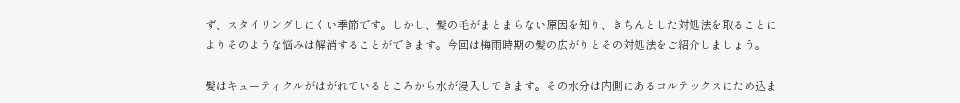ず、スタイリングしにくい季節です。しかし、髪の毛がまとまらない原因を知り、きちんとした対処法を取ることによりそのような悩みは解消することができます。今回は梅雨時期の髪の広がりとその対処法をご紹介しましょう。

髪はキューティクルがはがれているところから水が浸入してきます。その水分は内側にあるコルテックスにため込ま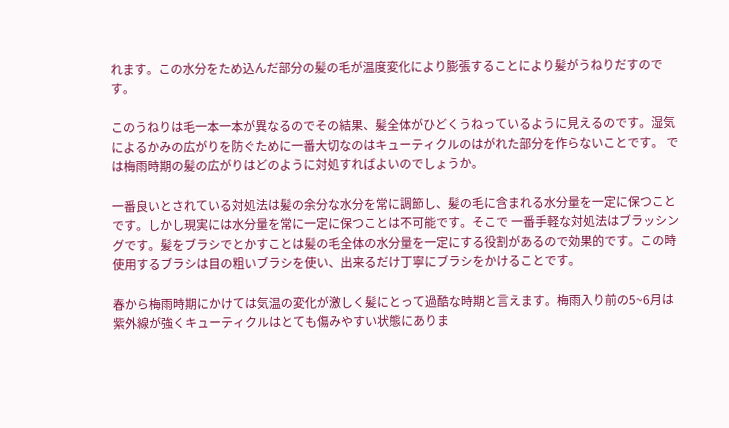れます。この水分をため込んだ部分の髪の毛が温度変化により膨張することにより髪がうねりだすのです。

このうねりは毛一本一本が異なるのでその結果、髪全体がひどくうねっているように見えるのです。湿気によるかみの広がりを防ぐために一番大切なのはキューティクルのはがれた部分を作らないことです。 では梅雨時期の髪の広がりはどのように対処すればよいのでしょうか。

一番良いとされている対処法は髪の余分な水分を常に調節し、髪の毛に含まれる水分量を一定に保つことです。しかし現実には水分量を常に一定に保つことは不可能です。そこで 一番手軽な対処法はブラッシングです。髪をブラシでとかすことは髪の毛全体の水分量を一定にする役割があるので効果的です。この時使用するブラシは目の粗いブラシを使い、出来るだけ丁寧にブラシをかけることです。

春から梅雨時期にかけては気温の変化が激しく髪にとって過酷な時期と言えます。梅雨入り前の5~6月は紫外線が強くキューティクルはとても傷みやすい状態にありま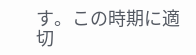す。この時期に適切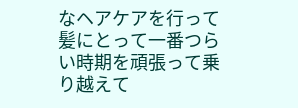なヘアケアを行って髪にとって一番つらい時期を頑張って乗り越えて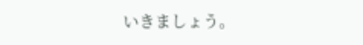いきましょう。